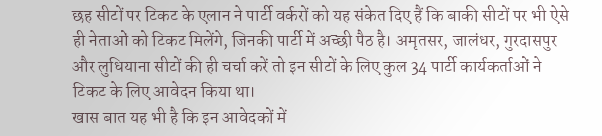छह सीटों पर टिकट के एलान ने पार्टी वर्करों को यह संकेत दिए हैं कि बाकी सीटों पर भी ऐसे ही नेताओं को टिकट मिलेंगे, जिनकी पार्टी में अच्छी पैठ है। अमृतसर, जालंधर, गुरदासपुर और लुधियाना सीटों की ही चर्चा करें तो इन सीटों के लिए कुल 34 पार्टी कार्यकर्ताओं ने टिकट के लिए आवेदन किया था।
खास बात यह भी है कि इन आवेदकों में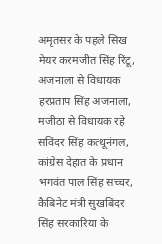अमृतसर के पहले सिख मेयर करमजीत सिंह रिंटू, अजनाला से विधायक हरप्रताप सिंह अजनाला, मजीठा से विधायक रहे सविंदर सिंह कत्थूनंगल, कांग्रेस देहात के प्रधान भगवंत पाल सिंह सच्चर, कैबिनेट मंत्री सुखबिंदर सिंह सरकारिया के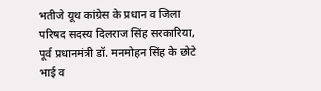भतीजे यूथ कांग्रेस के प्रधान व जिला परिषद सदस्य दिलराज सिंह सरकारिया, पूर्व प्रधानमंत्री डॉ. मनमोहन सिंह के छोटे भाई व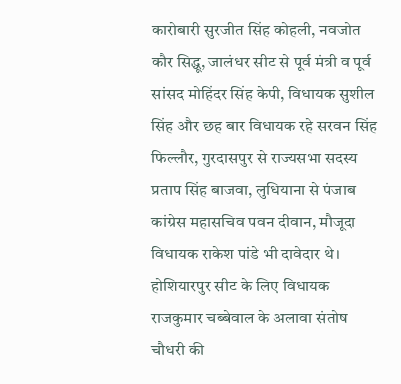कारोबारी सुरजीत सिंह कोहली, नवजोत कौर सिद्धू, जालंधर सीट से पूर्व मंत्री व पूर्व सांसद मोहिंदर सिंह केपी, विधायक सुशील सिंह और छह बार विधायक रहे सरवन सिंह फिल्लौर, गुरदासपुर से राज्यसभा सदस्य प्रताप सिंह बाजवा, लुधियाना से पंजाब कांग्रेस महासचिव पवन दीवान, मौजूदा विधायक राकेश पांडे भी दावेदार थे।
होशियारपुर सीट के लिए विधायक राजकुमार चब्बेवाल के अलावा संतोष चौधरी की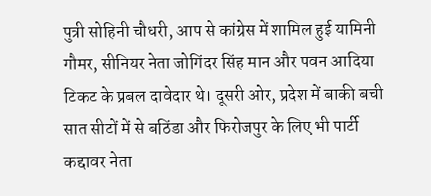पुत्री सोहिनी चौधरी, आप से कांग्रेस में शामिल हुई यामिनी गौमर, सीनियर नेता जोगिंदर सिंह मान और पवन आदिया टिकट के प्रबल दावेदार थे। दूसरी ओर, प्रदेश में बाकी बची सात सीटों में से बठिंडा और फिरोजपुर के लिए भी पार्टी कद्दावर नेता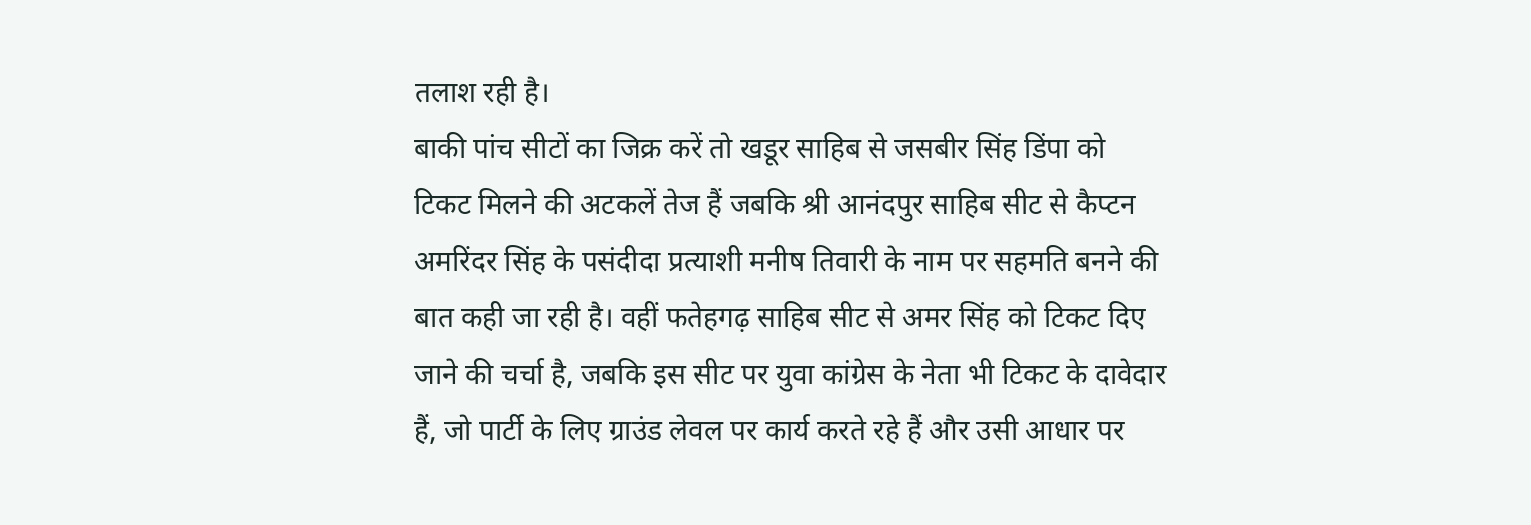तलाश रही है।
बाकी पांच सीटों का जिक्र करें तो खडूर साहिब से जसबीर सिंह डिंपा को टिकट मिलने की अटकलें तेज हैं जबकि श्री आनंदपुर साहिब सीट से कैप्टन अमरिंदर सिंह के पसंदीदा प्रत्याशी मनीष तिवारी के नाम पर सहमति बनने की बात कही जा रही है। वहीं फतेहगढ़ साहिब सीट से अमर सिंह को टिकट दिए जाने की चर्चा है, जबकि इस सीट पर युवा कांग्रेस के नेता भी टिकट के दावेदार हैं, जो पार्टी के लिए ग्राउंड लेवल पर कार्य करते रहे हैं और उसी आधार पर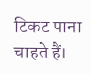टिकट पाना चाहते हैं।